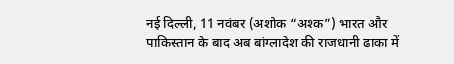नई दिल्ली, 11 नवंबर (अशोक “अश्क”) भारत और पाकिस्तान के बाद अब बांग्लादेश की राजधानी ढाका में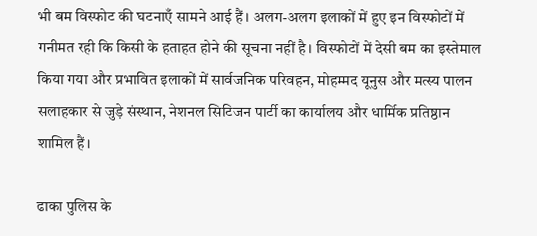भी बम विस्फोट की घटनाएँ सामने आई हैं। अलग-अलग इलाकों में हुए इन विस्फोटों में गनीमत रही कि किसी के हताहत होने की सूचना नहीं है। विस्फोटों में देसी बम का इस्तेमाल किया गया और प्रभावित इलाकों में सार्वजनिक परिवहन, मोहम्मद यूनुस और मत्स्य पालन सलाहकार से जुड़े संस्थान, नेशनल सिटिजन पार्टी का कार्यालय और धार्मिक प्रतिष्ठान शामिल हैं।

ढाका पुलिस के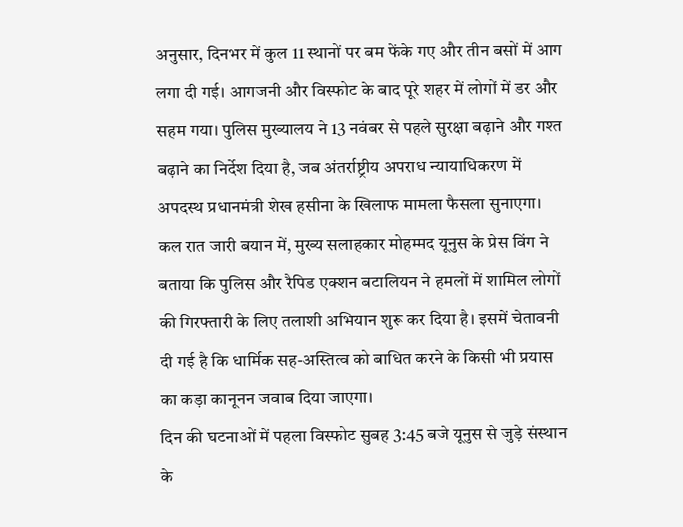अनुसार, दिनभर में कुल 11 स्थानों पर बम फेंके गए और तीन बसों में आग लगा दी गई। आगजनी और विस्फोट के बाद पूरे शहर में लोगों में डर और सहम गया। पुलिस मुख्यालय ने 13 नवंबर से पहले सुरक्षा बढ़ाने और गश्त बढ़ाने का निर्देश दिया है, जब अंतर्राष्ट्रीय अपराध न्यायाधिकरण में अपदस्थ प्रधानमंत्री शेख हसीना के खिलाफ मामला फैसला सुनाएगा।
कल रात जारी बयान में, मुख्य सलाहकार मोहम्मद यूनुस के प्रेस विंग ने बताया कि पुलिस और रैपिड एक्शन बटालियन ने हमलों में शामिल लोगों की गिरफ्तारी के लिए तलाशी अभियान शुरू कर दिया है। इसमें चेतावनी दी गई है कि धार्मिक सह-अस्तित्व को बाधित करने के किसी भी प्रयास का कड़ा कानूनन जवाब दिया जाएगा।
दिन की घटनाओं में पहला विस्फोट सुबह 3:45 बजे यूनुस से जुड़े संस्थान के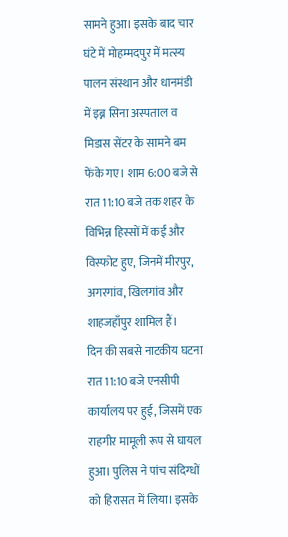सामने हुआ। इसके बाद चार घंटे में मोहम्मदपुर में मत्स्य पालन संस्थान और धानमंडी में इब्न सिना अस्पताल व मिडास सेंटर के सामने बम फेंके गए। शाम 6:00 बजे से रात 11:10 बजे तक शहर के विभिन्न हिस्सों में कई और विस्फोट हुए, जिनमें मीरपुर, अगरगांव, खिलगांव और शाहजहाँपुर शामिल हैं।
दिन की सबसे नाटकीय घटना रात 11:10 बजे एनसीपी कार्यालय पर हुई, जिसमें एक राहगीर मामूली रूप से घायल हुआ। पुलिस ने पांच संदिग्धों को हिरासत में लिया। इसके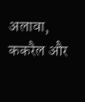अलावा, ककरैल और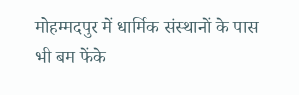मोहम्मदपुर में धार्मिक संस्थानों के पास भी बम फेंके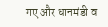गए और धानमंडी व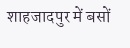शाहजादपुर में बसों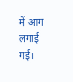में आग लगाई गई।